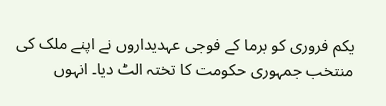یکم فروری کو برما کے فوجی عہدیداروں نے اپنے ملک کی منتخب جمہوری حکومت کا تختہ الٹ دیا۔ انہوں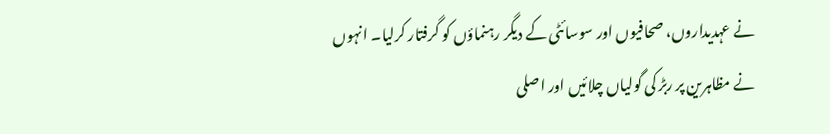نے عہدیداروں، صحافیوں اور سوسائٹی کے دیگر رہنماؤں کو گرفتار کرلیا۔ انہوں نے مظاہرین پر ربڑ کی گولیاں چلائیں اور اصلی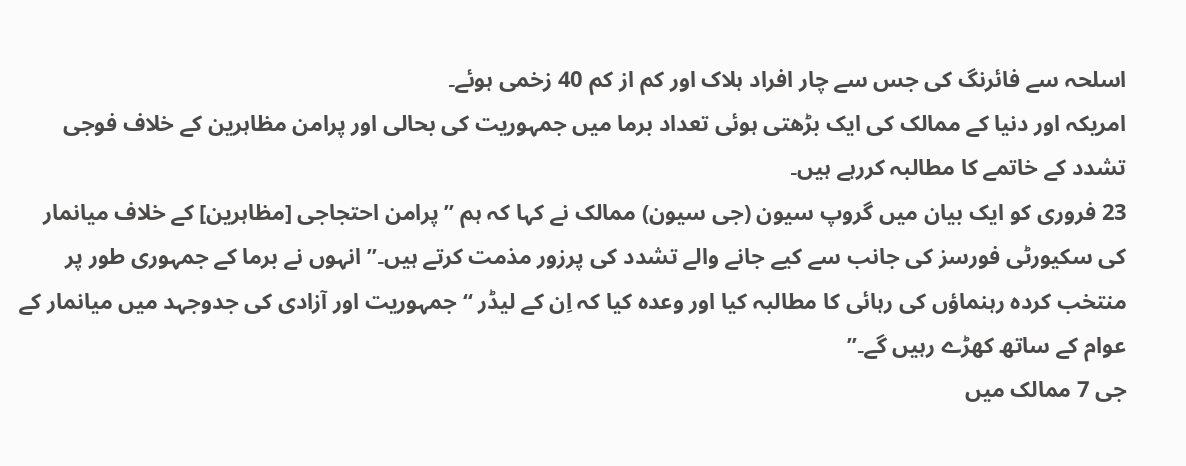اسلحہ سے فائرنگ کی جس سے چار افراد ہلاک اور کم از کم 40 زخمی ہوئے۔
امریکہ اور دنیا کے ممالک کی ایک بڑھتی ہوئی تعداد برما میں جمہوریت کی بحالی اور پرامن مظاہرین کے خلاف فوجی تشدد کے خاتمے کا مطالبہ کررہے ہیں۔
23 فروری کو ایک بیان میں گروپ سیون (جی سیون) ممالک نے کہا کہ ہم ” پرامن احتجاجی [مظاہرین] کے خلاف میانمار کی سکیورٹی فورسز کی جانب سے کیے جانے والے تشدد کی پرزور مذمت کرتے ہیں۔” انہوں نے برما کے جمہوری طور پر منتخب کردہ رہنماؤں کی رہائی کا مطالبہ کیا اور وعدہ کیا کہ اِن کے لیڈر “جمہوریت اور آزادی کی جدوجہد میں میانمار کے عوام کے ساتھ کھڑے رہیں گے۔”
جی 7 ممالک میں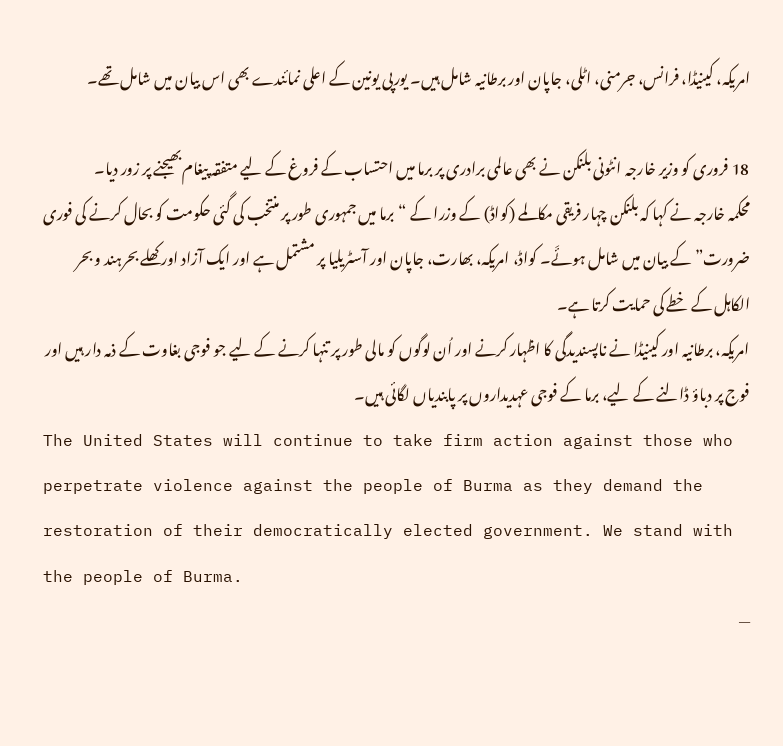امریکہ، کینیڈا، فرانس، جرمنی، اٹلی، جاپان اور برطانیہ شامل ہیں۔ یورپی یونین کے اعلی نمائندے بھی اس بیان میں شامل تھے۔

18 فروری کو وزیر خارجہ انٹونی بلنکن نے بھی عالمی برادری پر برما میں احتساب کے فروغ کے لیے متفقہ پیغام بھیجنے پر زور دیا۔
محکمہ خارجہ نے کہا کہ بلنکن چہار فریقی مکالمے (کواڈ) کے وزرا کے “برما میں جمہوری طور پر منتخب کی گئی حکومت کو بحال کرنے کی فوری ضرورت” کے بیان میں شامل ہوئَے۔ کواڈ، امریکہ، بھارت، جاپان اور آسٹریلیا پر مشتمل ہے اور ایک آزاد اور کھلے بحرہند و بحر الکاہل کے خطے کی حمایت کرتا ہے۔
امریکہ، برطانیہ اور کینیڈا نے ناپسندیدگی کا اظہار کرنے اور اُن لوگوں کو مالی طور پر تنہا کرنے کے لیے جو فوجی بغاوت کے ذمہ دار ہیں اور فوج پر دباؤ ڈالنے کے لیے، برما کے فوجی عہدیداروں پر پابندیاں لگائی ہیں۔
The United States will continue to take firm action against those who perpetrate violence against the people of Burma as they demand the restoration of their democratically elected government. We stand with the people of Burma.
—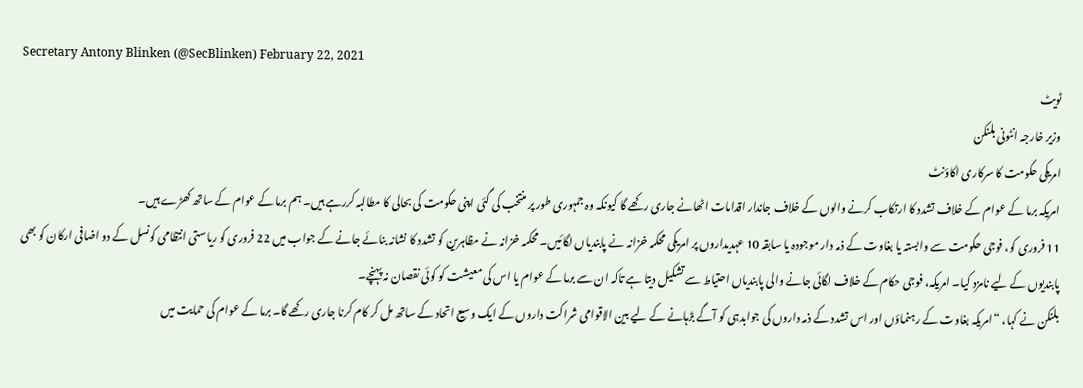Secretary Antony Blinken (@SecBlinken) February 22, 2021
ٹویٹ
وزیر خارجہ انٹونی بلنکن
امریکی حکومت کا سرکاری اکاؤنٹ
امریکہ برما کے عوام کے خلاف تشدد کا ارتکاب کرنے والوں کے خلاف جاندار اقدامات اٹھانے جاری رکھے گا کیونکہ وہ جمہوری طور پر منتخب کی گئی اپنی حکومت کی بحالی کا مطالبہ کررہے ہیں۔ ہم برما کے عوام کے ساتھ کھڑے ہیں۔
11 فروری کو، فوجی حکومت سے وابستہ یا بغاوت کے ذمہ دار موجودہ یا سابقہ 10 عہدیداروں پر امریکی محکمہ خزانہ نے پابندیاں لگائیں۔ محکمہ خزانہ نے مظاہرین کو تشدد کا نشانہ بنائے جانے کے جواب میں 22 فروری کو ریاستی انتظامی کونسل کے دو اضافی ارکان کو بھی پابندیوں کے لیے نامزد کیا۔ امریکہ، فوجی حکام کے خلاف لگائی جانے والی پابندیاں احتیاط سے تشکیل دیتا ہے تاکہ ان سے برما کے عوام یا اس کی معیشت کو کوئی نقصان نہ پہنچے۔
بلنکن نے کہا، “امریکہ بغاوت کے رہنماؤں اور اس تشدد کے ذمہ داروں کی جوابدہی کو آگے بڑہانے کے لیے بین الاقوامی شراکت داروں کے ایک وسیع اتحاد کے ساتھ مل کر کام کرنا جاری رکھے گا۔ برما کے عوام کی حمایت میں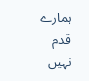ہمارے قدم نہیں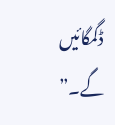ڈگمگائیں گے۔”